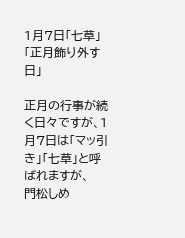1月7日「七草」「正月飾り外す日」

正月の行事が続く日々ですが、1月7日は「マッ引き」「七草」と呼ばれますが、
門松しめ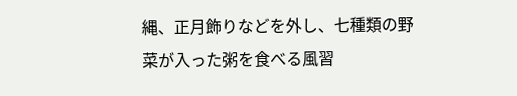縄、正月飾りなどを外し、七種類の野菜が入った粥を食べる風習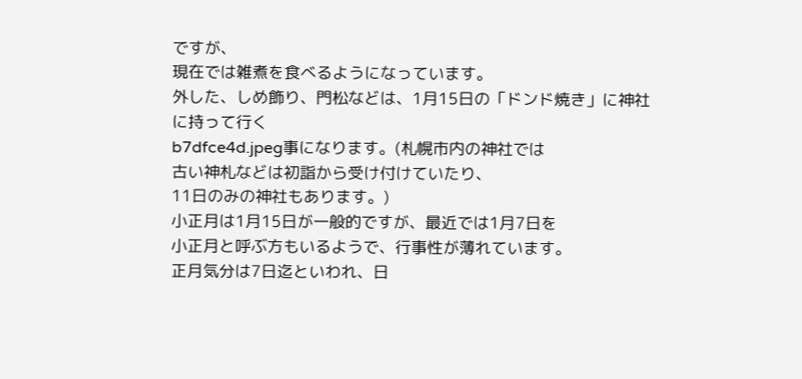ですが、
現在では雑煮を食べるようになっています。
外した、しめ飾り、門松などは、1月15日の「ドンド焼き」に神社に持って行く
b7dfce4d.jpeg事になります。(札幌市内の神社では
古い神札などは初詣から受け付けていたり、
11日のみの神社もあります。)
小正月は1月15日が一般的ですが、最近では1月7日を
小正月と呼ぶ方もいるようで、行事性が薄れています。
正月気分は7日迄といわれ、日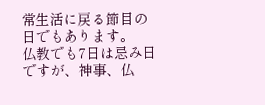常生活に戻る節目の日でもあります。
仏教でも7日は忌み日ですが、神事、仏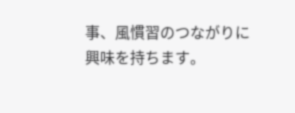事、風慣習のつながりに
興味を持ちます。